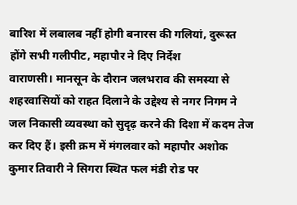बारिश में लबालब नहीं होगी बनारस की गलियां, दुरूस्त होंगे सभी गलीपीट, महापौर ने दिए निर्देश
वाराणसी। मानसून के दौरान जलभराव की समस्या से शहरवासियों को राहत दिलाने के उद्देश्य से नगर निगम ने जल निकासी व्यवस्था को सुदृढ़ करने की दिशा में कदम तेज कर दिए हैं। इसी क्रम में मंगलवार को महापौर अशोक कुमार तिवारी ने सिगरा स्थित फल मंडी रोड पर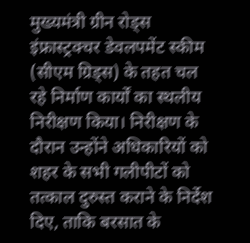मुख्यमंत्री ग्रीन रोड्स इंफ्रास्ट्रक्चर डेवलपमेंट स्कीम (सीएम ग्रिड्स) के तहत चल रहे निर्माण कार्यों का स्थलीय निरीक्षण किया। निरीक्षण के दौरान उन्होंने अधिकारियों को शहर के सभी गलीपीटों को तत्काल दुरुस्त कराने के निर्देश दिए, ताकि बरसात के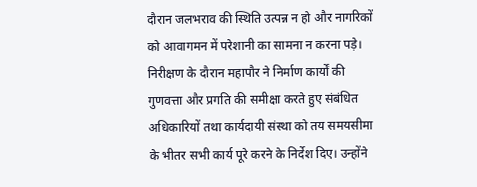दौरान जलभराव की स्थिति उत्पन्न न हो और नागरिकों को आवागमन में परेशानी का सामना न करना पड़े।
निरीक्षण के दौरान महापौर ने निर्माण कार्यों की गुणवत्ता और प्रगति की समीक्षा करते हुए संबंधित अधिकारियों तथा कार्यदायी संस्था को तय समयसीमा के भीतर सभी कार्य पूरे करने के निर्देश दिए। उन्होंने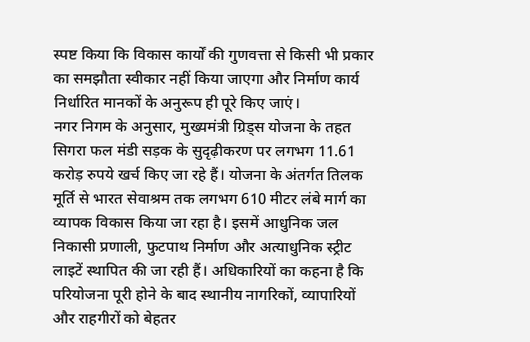स्पष्ट किया कि विकास कार्यों की गुणवत्ता से किसी भी प्रकार का समझौता स्वीकार नहीं किया जाएगा और निर्माण कार्य निर्धारित मानकों के अनुरूप ही पूरे किए जाएं।
नगर निगम के अनुसार, मुख्यमंत्री ग्रिड्स योजना के तहत सिगरा फल मंडी सड़क के सुदृढ़ीकरण पर लगभग 11.61 करोड़ रुपये खर्च किए जा रहे हैं। योजना के अंतर्गत तिलक मूर्ति से भारत सेवाश्रम तक लगभग 610 मीटर लंबे मार्ग का व्यापक विकास किया जा रहा है। इसमें आधुनिक जल निकासी प्रणाली, फुटपाथ निर्माण और अत्याधुनिक स्ट्रीट लाइटें स्थापित की जा रही हैं। अधिकारियों का कहना है कि परियोजना पूरी होने के बाद स्थानीय नागरिकों, व्यापारियों और राहगीरों को बेहतर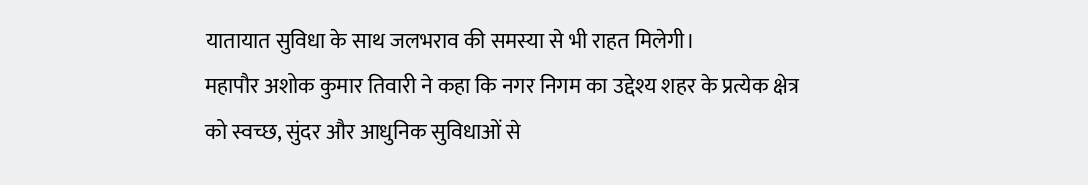यातायात सुविधा के साथ जलभराव की समस्या से भी राहत मिलेगी।
महापौर अशोक कुमार तिवारी ने कहा कि नगर निगम का उद्देश्य शहर के प्रत्येक क्षेत्र को स्वच्छ, सुंदर और आधुनिक सुविधाओं से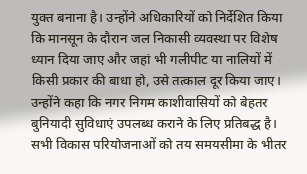युक्त बनाना है। उन्होंने अधिकारियों को निर्देशित किया कि मानसून के दौरान जल निकासी व्यवस्था पर विशेष ध्यान दिया जाए और जहां भी गलीपीट या नालियों में किसी प्रकार की बाधा हो, उसे तत्काल दूर किया जाए।
उन्होंने कहा कि नगर निगम काशीवासियों को बेहतर बुनियादी सुविधाएं उपलब्ध कराने के लिए प्रतिबद्ध है। सभी विकास परियोजनाओं को तय समयसीमा के भीतर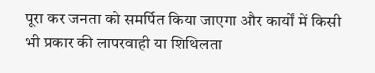पूरा कर जनता को समर्पित किया जाएगा और कार्यों में किसी भी प्रकार की लापरवाही या शिथिलता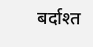बर्दाश्त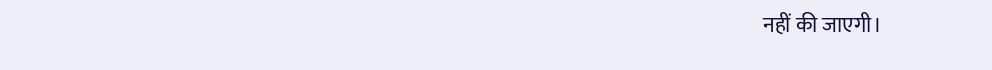नहीं की जाएगी।